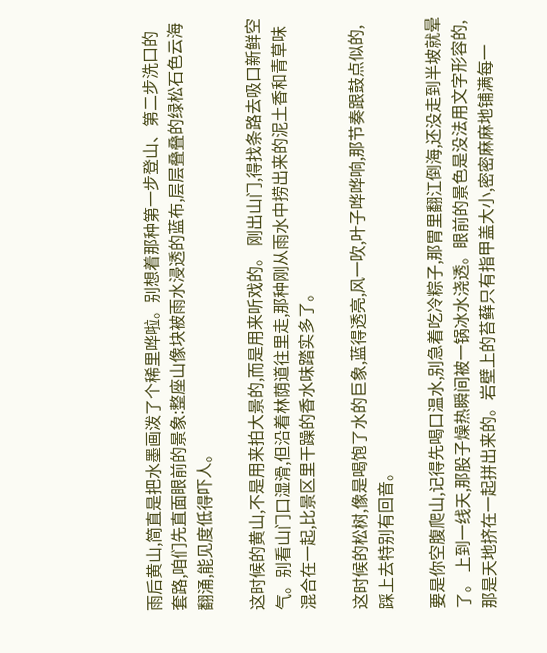雨后黄山,简直是把水墨画泼了个稀里哗啦。别想着那种第一步登山、第二步洗口的套路,咱们先直面眼前的景象:整座山像块被雨水浸透的蓝布,层层叠叠的绿松石色云海翻涌,能见度低得吓人。

这时候的黄山,不是用来拍大景的,而是用来听戏的。 刚出山门,得找条路去吸口新鲜空气。别看山门口湿滑,但沿着林荫道往里走,那种刚从雨水中捞出来的泥土香和青草味混合在一起,比景区里干躁的香水味踏实多了。

这时候的松树,像是喝饱了水的巨象,蓝得透亮,风一吹,叶子哗哗响,那节奏跟鼓点似的,踩上去特别有回音。

要是你空腹爬山,记得先喝口温水,别急着吃冷粽子,那胃里翻江倒海,还没走到半坡就晕了。 上到一线天,那股子燥热瞬间被一锅冰水浇透。眼前的景色是没法用文字形容的,那是天地挤在一起拼出来的。岩壁上的苔藓只有指甲盖大小,密密麻麻地铺满每一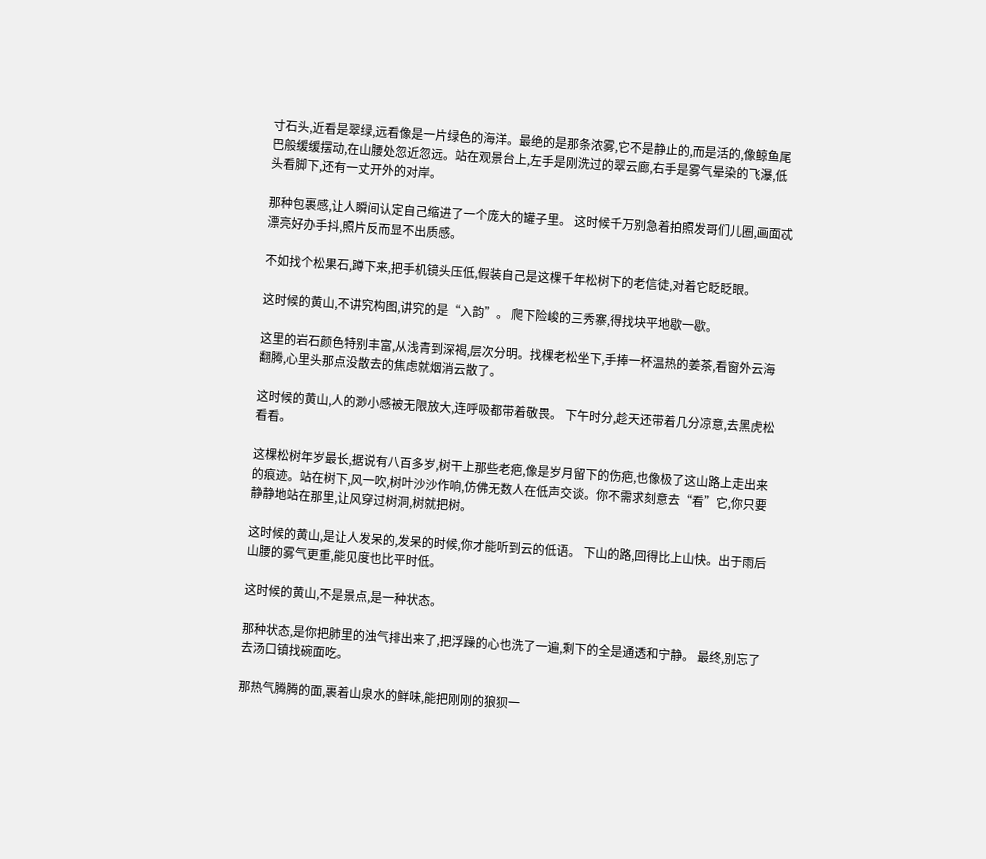寸石头,近看是翠绿,远看像是一片绿色的海洋。最绝的是那条浓雾,它不是静止的,而是活的,像鲸鱼尾巴般缓缓摆动,在山腰处忽近忽远。站在观景台上,左手是刚洗过的翠云廊,右手是雾气晕染的飞瀑,低头看脚下,还有一丈开外的对岸。

那种包裹感,让人瞬间认定自己缩进了一个庞大的罐子里。 这时候千万别急着拍照发哥们儿圈,画面忒漂亮好办手抖,照片反而显不出质感。

不如找个松果石,蹲下来,把手机镜头压低,假装自己是这棵千年松树下的老信徒,对着它眨眨眼。

这时候的黄山,不讲究构图,讲究的是“入韵”。 爬下险峻的三秀寨,得找块平地歇一歇。

这里的岩石颜色特别丰富,从浅青到深褐,层次分明。找棵老松坐下,手捧一杯温热的姜茶,看窗外云海翻腾,心里头那点没散去的焦虑就烟消云散了。

这时候的黄山,人的渺小感被无限放大,连呼吸都带着敬畏。 下午时分,趁天还带着几分凉意,去黑虎松看看。

这棵松树年岁最长,据说有八百多岁,树干上那些老疤,像是岁月留下的伤疤,也像极了这山路上走出来的痕迹。站在树下,风一吹,树叶沙沙作响,仿佛无数人在低声交谈。你不需求刻意去“看”它,你只要静静地站在那里,让风穿过树洞,树就把树。

这时候的黄山,是让人发呆的,发呆的时候,你才能听到云的低语。 下山的路,回得比上山快。出于雨后山腰的雾气更重,能见度也比平时低。

这时候的黄山,不是景点,是一种状态。

那种状态,是你把肺里的浊气排出来了,把浮躁的心也洗了一遍,剩下的全是通透和宁静。 最终,别忘了去汤口镇找碗面吃。

那热气腾腾的面,裹着山泉水的鲜味,能把刚刚的狼狈一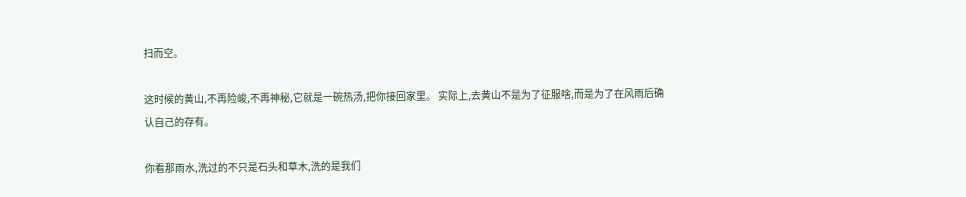扫而空。

这时候的黄山,不再险峻,不再神秘,它就是一碗热汤,把你接回家里。 实际上,去黄山不是为了征服啥,而是为了在风雨后确认自己的存有。

你看那雨水,洗过的不只是石头和草木,洗的是我们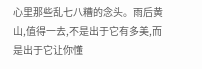心里那些乱七八糟的念头。雨后黄山,值得一去,不是出于它有多美,而是出于它让你懂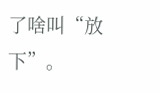了啥叫“放下”。